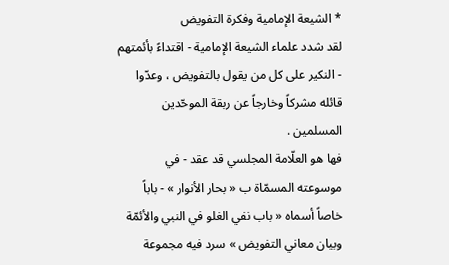* الشيعة الإمامية وفكرة التفويض
لقد شدد علماء الشيعة الإمامية - اقتداءً بأئمتهم - النكير على كل من يقول بالتفويض ، وعدّوا قائله مشركاً وخارجاً عن ربقة الموحّدين المسلمين .
فها هو العلّامة المجلسي قد عقد - في موسوعته المسمّاة ب « بحار الأنوار » - باباً خاصاً أسماه « باب نفي الغلو في النبي والأئمّة وبيان معاني التفويض » سرد فيه مجموعة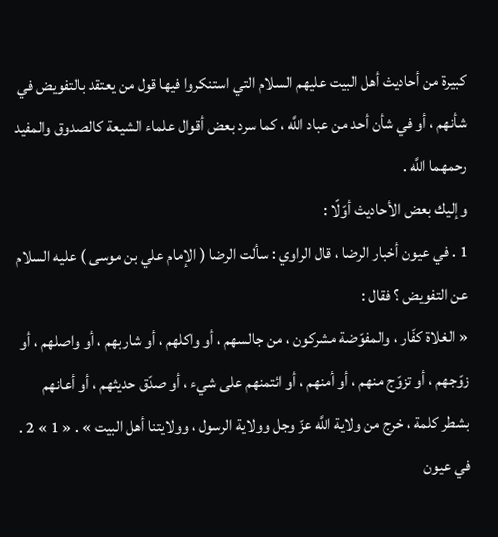كبيرة من أحاديث أهل البيت عليهم السلام التي استنكروا فيها قول من يعتقد بالتفويض في شأنهم ، أو في شأن أحد من عباد اللَّه ، كما سرد بعض أقوال علماء الشيعة كالصدوق والمفيد رحمهما اللَّه .
وإليك بعض الأحاديث أوّلًا :
1 . في عيون أخبار الرضا ، قال الراوي : سألت الرضا ( الإمام علي بن موسى ) عليه السلام عن التفويض ؟ فقال :
« الغلاة كفّار ، والمفوّضة مشركون ، من جالسهم ، أو واكلهم ، أو شاربهم ، أو واصلهم ، أو زوّجهم ، أو تزوّج منهم ، أو أمنهم ، أو ائتمنهم على شيء ، أو صدّق حديثهم ، أو أعانهم بشطر كلمة ، خرج من ولاية اللَّه عزّ وجل وولاية الرسول ، وولايتنا أهل البيت » . « 1 » 2 . في عيون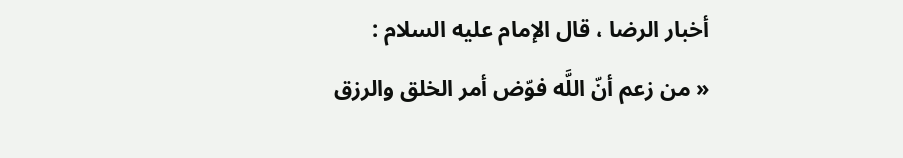أخبار الرضا ، قال الإمام عليه السلام :
« من زعم أنّ اللَّه فوّض أمر الخلق والرزق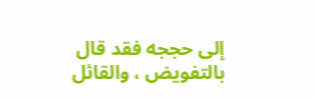إلى حججه فقد قال بالتفويض ، والقائل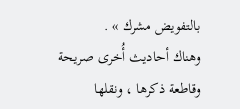بالتفويض مشرك » .
وهناك أحاديث أُخرى صريحة وقاطعة ذكرها ، ونقلها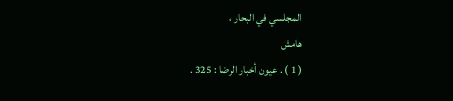المجلسي في البحار ،
هامش
( 1 ) . عيون أخبار الرضا : 325 .